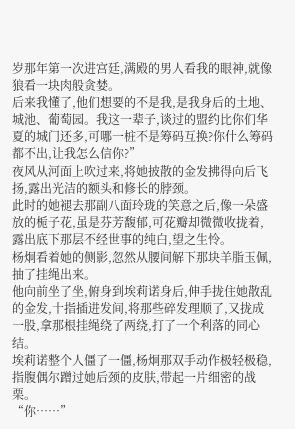岁那年第一次进宫廷,满殿的男人看我的眼神,就像狼看一块肉般贪婪。
后来我懂了,他们想要的不是我,是我身后的土地、城池、葡萄园。我这一辈子,谈过的盟约比你们华夏的城门还多,可哪一桩不是筹码互换?你什么筹码都不出,让我怎么信你?”
夜风从河面上吹过来,将她披散的金发拂得向后飞扬,露出光洁的额头和修长的脖颈。
此时的她褪去那副八面玲珑的笑意之后,像一朵盛放的栀子花,虽是芬芳馥郁,可花瓣却微微收拢着,露出底下那层不经世事的纯白,望之生怜。
杨炯看着她的侧影,忽然从腰间解下那块羊脂玉佩,抽了挂绳出来。
他向前坐了坐,俯身到埃莉诺身后,伸手拢住她散乱的金发,十指插进发间,将那些碎发理顺了,又拢成一股,拿那根挂绳绕了两绕,打了一个利落的同心结。
埃莉诺整个人僵了一僵,杨炯那双手动作极轻极稳,指腹偶尔蹭过她后颈的皮肤,带起一片细密的战栗。
“你……”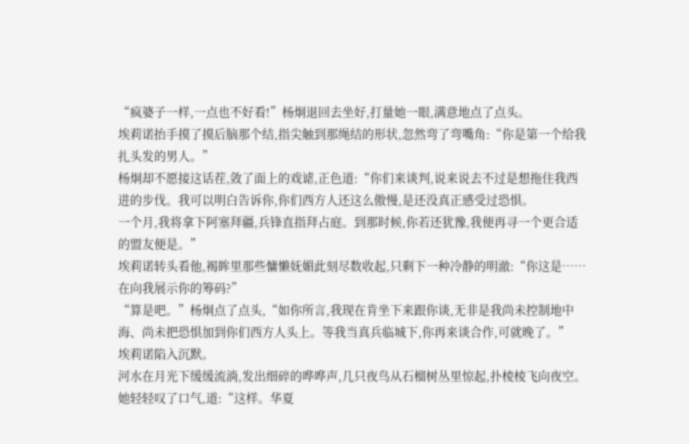“疯婆子一样,一点也不好看!”杨炯退回去坐好,打量她一眼,满意地点了点头。
埃莉诺抬手摸了摸后脑那个结,指尖触到那绳结的形状,忽然弯了弯嘴角:“你是第一个给我扎头发的男人。”
杨炯却不愿接这话茬,敛了面上的戏谑,正色道:“你们来谈判,说来说去不过是想拖住我西进的步伐。我可以明白告诉你,你们西方人还这么傲慢,是还没真正感受过恐惧。
一个月,我将拿下阿塞拜疆,兵锋直指拜占庭。到那时候,你若还犹豫,我便再寻一个更合适的盟友便是。”
埃莉诺转头看他,褐眸里那些慵懒妩媚此刻尽数收起,只剩下一种冷静的明澈:“你这是……在向我展示你的筹码?”
“算是吧。”杨炯点了点头,“如你所言,我现在肯坐下来跟你谈,无非是我尚未控制地中海、尚未把恐惧加到你们西方人头上。等我当真兵临城下,你再来谈合作,可就晚了。”
埃莉诺陷入沉默。
河水在月光下缓缓流淌,发出细碎的哗哗声,几只夜鸟从石榴树丛里惊起,扑棱棱飞向夜空。
她轻轻叹了口气,道:“这样。华夏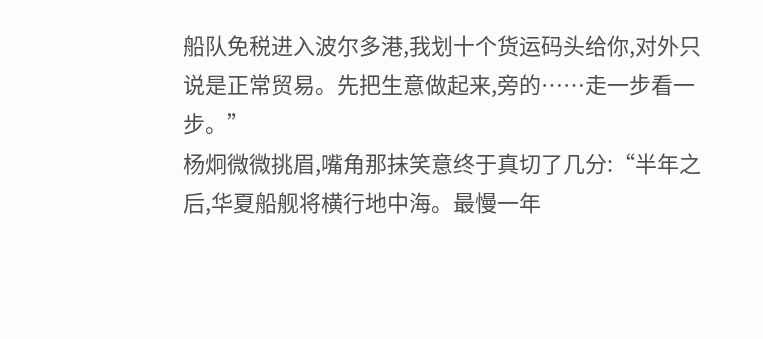船队免税进入波尔多港,我划十个货运码头给你,对外只说是正常贸易。先把生意做起来,旁的……走一步看一步。”
杨炯微微挑眉,嘴角那抹笑意终于真切了几分:“半年之后,华夏船舰将横行地中海。最慢一年